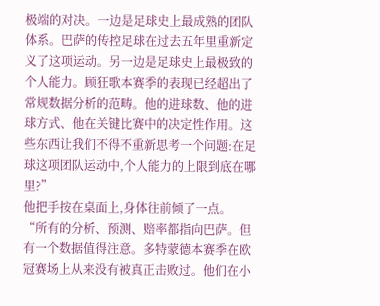极端的对决。一边是足球史上最成熟的团队体系。巴萨的传控足球在过去五年里重新定义了这项运动。另一边是足球史上最极致的个人能力。顾狂歌本赛季的表现已经超出了常规数据分析的范畴。他的进球数、他的进球方式、他在关键比赛中的决定性作用。这些东西让我们不得不重新思考一个问题:在足球这项团队运动中,个人能力的上限到底在哪里?”
他把手按在桌面上,身体往前倾了一点。
“所有的分析、预测、赔率都指向巴萨。但有一个数据值得注意。多特蒙德本赛季在欧冠赛场上从来没有被真正击败过。他们在小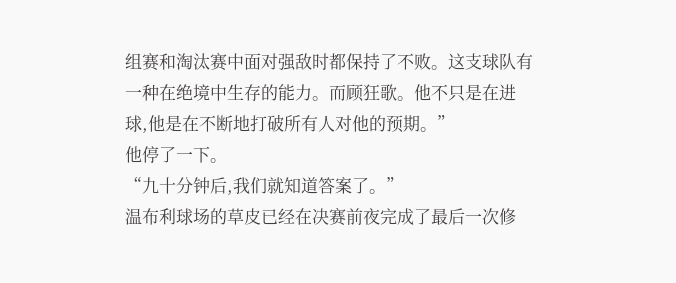组赛和淘汰赛中面对强敌时都保持了不败。这支球队有一种在绝境中生存的能力。而顾狂歌。他不只是在进球,他是在不断地打破所有人对他的预期。”
他停了一下。
“九十分钟后,我们就知道答案了。”
温布利球场的草皮已经在决赛前夜完成了最后一次修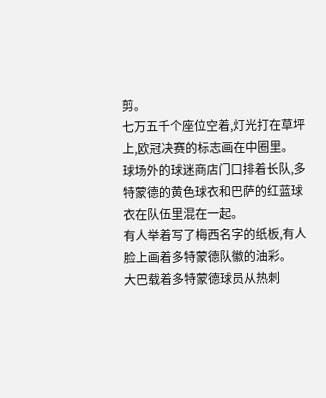剪。
七万五千个座位空着,灯光打在草坪上,欧冠决赛的标志画在中圈里。
球场外的球迷商店门口排着长队,多特蒙德的黄色球衣和巴萨的红蓝球衣在队伍里混在一起。
有人举着写了梅西名字的纸板,有人脸上画着多特蒙德队徽的油彩。
大巴载着多特蒙德球员从热刺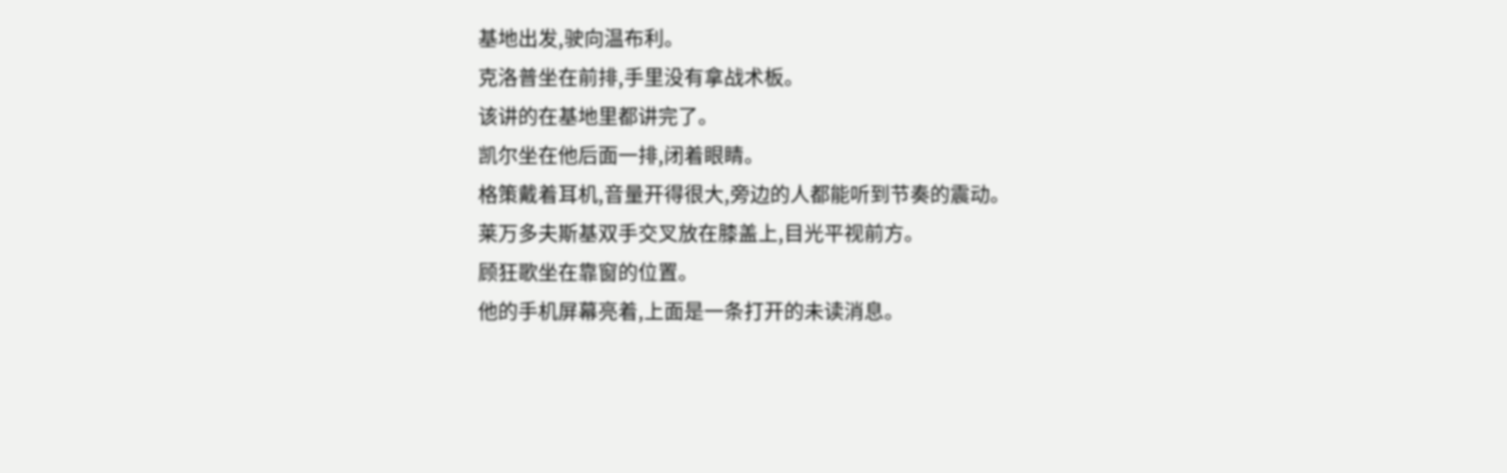基地出发,驶向温布利。
克洛普坐在前排,手里没有拿战术板。
该讲的在基地里都讲完了。
凯尔坐在他后面一排,闭着眼睛。
格策戴着耳机,音量开得很大,旁边的人都能听到节奏的震动。
莱万多夫斯基双手交叉放在膝盖上,目光平视前方。
顾狂歌坐在靠窗的位置。
他的手机屏幕亮着,上面是一条打开的未读消息。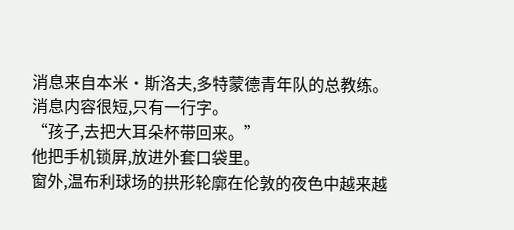消息来自本米·斯洛夫,多特蒙德青年队的总教练。
消息内容很短,只有一行字。
“孩子,去把大耳朵杯带回来。”
他把手机锁屏,放进外套口袋里。
窗外,温布利球场的拱形轮廓在伦敦的夜色中越来越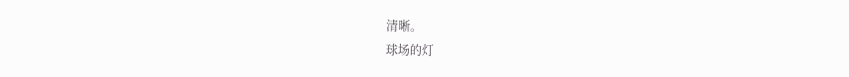清晰。
球场的灯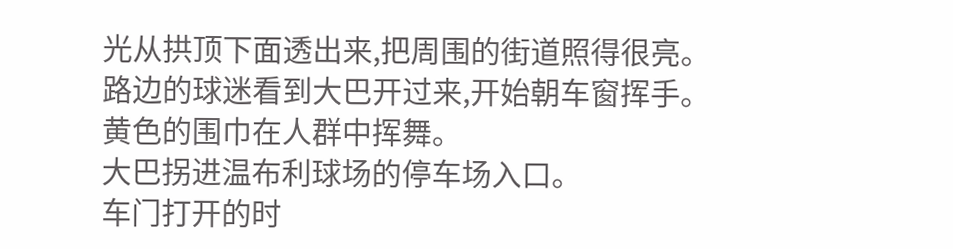光从拱顶下面透出来,把周围的街道照得很亮。
路边的球迷看到大巴开过来,开始朝车窗挥手。
黄色的围巾在人群中挥舞。
大巴拐进温布利球场的停车场入口。
车门打开的时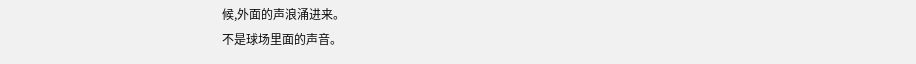候,外面的声浪涌进来。
不是球场里面的声音。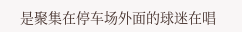是聚集在停车场外面的球迷在唱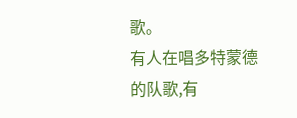歌。
有人在唱多特蒙德的队歌,有